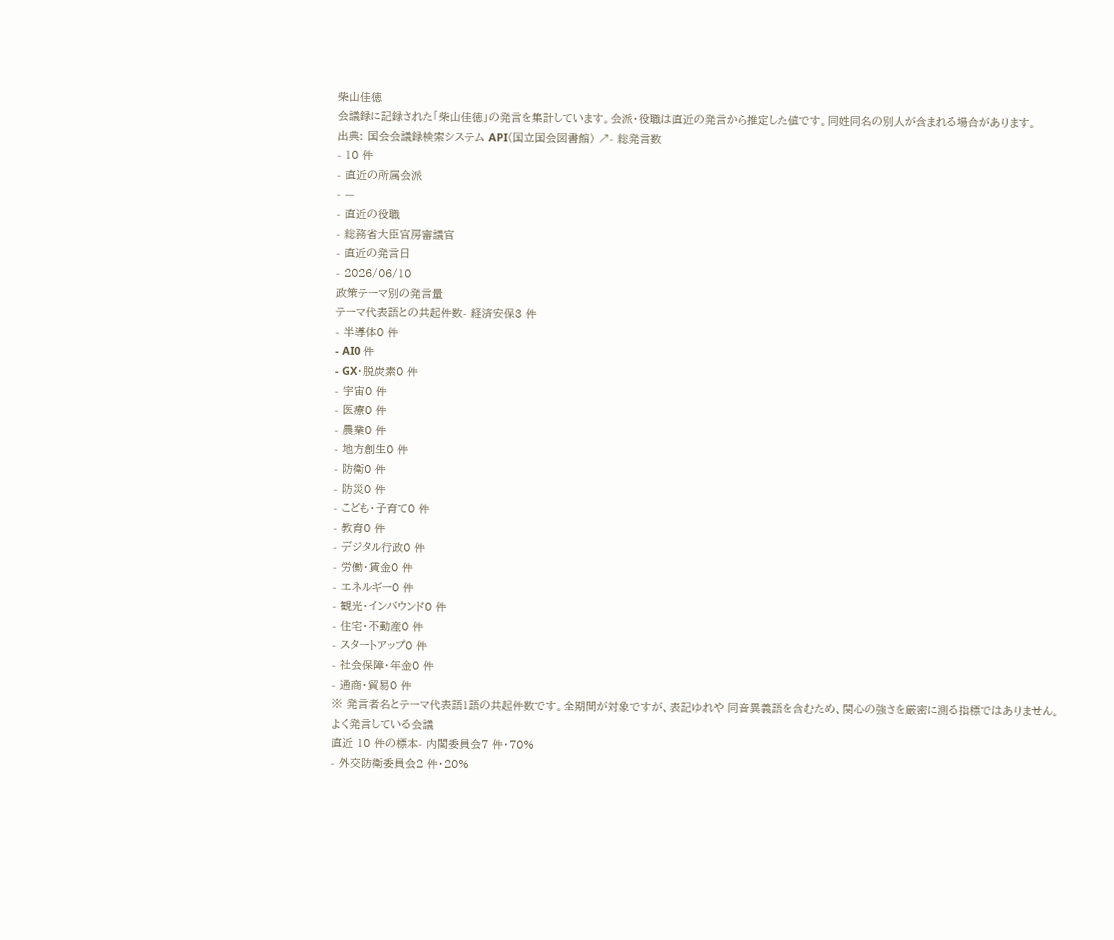柴山佳徳
会議録に記録された「柴山佳徳」の発言を集計しています。会派・役職は直近の発言から推定した値です。同姓同名の別人が含まれる場合があります。
出典: 国会会議録検索システム API(国立国会図書館) ↗- 総発言数
- 10 件
- 直近の所属会派
- —
- 直近の役職
- 総務省大臣官房審議官
- 直近の発言日
- 2026/06/10
政策テーマ別の発言量
テーマ代表語との共起件数- 経済安保3 件
- 半導体0 件
- AI0 件
- GX・脱炭素0 件
- 宇宙0 件
- 医療0 件
- 農業0 件
- 地方創生0 件
- 防衛0 件
- 防災0 件
- こども・子育て0 件
- 教育0 件
- デジタル行政0 件
- 労働・賃金0 件
- エネルギー0 件
- 観光・インバウンド0 件
- 住宅・不動産0 件
- スタートアップ0 件
- 社会保障・年金0 件
- 通商・貿易0 件
※ 発言者名とテーマ代表語1語の共起件数です。全期間が対象ですが、表記ゆれや 同音異義語を含むため、関心の強さを厳密に測る指標ではありません。
よく発言している会議
直近 10 件の標本- 内閣委員会7 件・70%
- 外交防衛委員会2 件・20%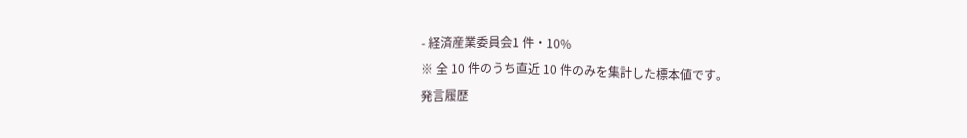- 経済産業委員会1 件・10%
※ 全 10 件のうち直近 10 件のみを集計した標本値です。
発言履歴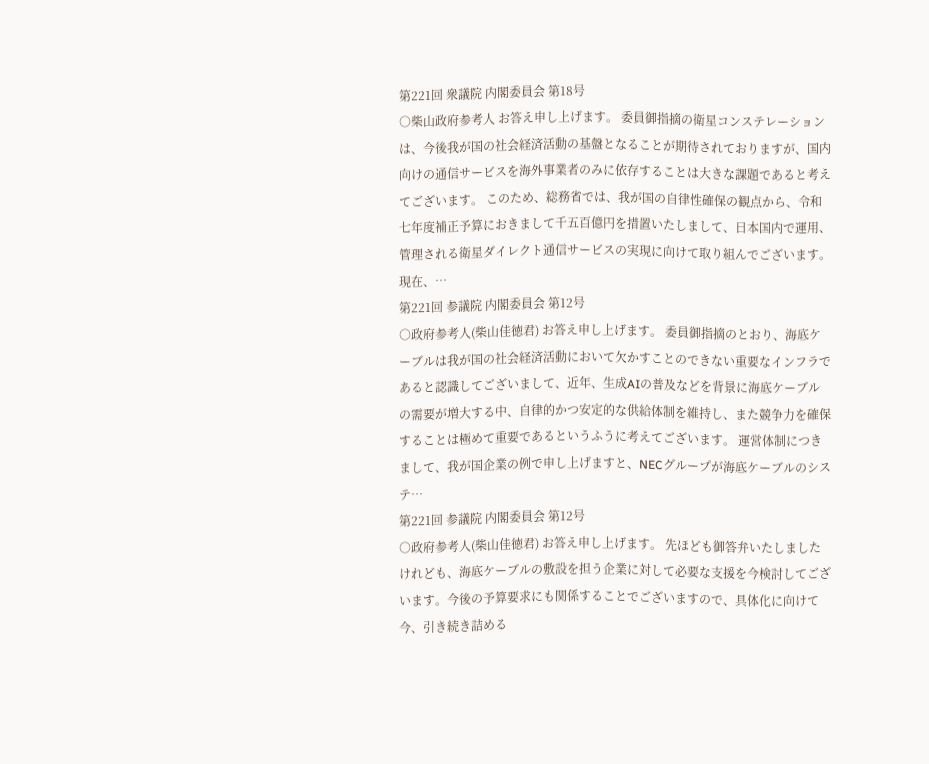第221回 衆議院 内閣委員会 第18号
○柴山政府参考人 お答え申し上げます。 委員御指摘の衛星コンステレーションは、今後我が国の社会経済活動の基盤となることが期待されておりますが、国内向けの通信サービスを海外事業者のみに依存することは大きな課題であると考えてございます。 このため、総務省では、我が国の自律性確保の観点から、令和七年度補正予算におきまして千五百億円を措置いたしまして、日本国内で運用、管理される衛星ダイレクト通信サービスの実現に向けて取り組んでございます。現在、…
第221回 参議院 内閣委員会 第12号
○政府参考人(柴山佳徳君) お答え申し上げます。 委員御指摘のとおり、海底ケーブルは我が国の社会経済活動において欠かすことのできない重要なインフラであると認識してございまして、近年、生成AIの普及などを背景に海底ケーブルの需要が増大する中、自律的かつ安定的な供給体制を維持し、また競争力を確保することは極めて重要であるというふうに考えてございます。 運営体制につきまして、我が国企業の例で申し上げますと、NECグループが海底ケーブルのシステ…
第221回 参議院 内閣委員会 第12号
○政府参考人(柴山佳徳君) お答え申し上げます。 先ほども御答弁いたしましたけれども、海底ケーブルの敷設を担う企業に対して必要な支援を今検討してございます。今後の予算要求にも関係することでございますので、具体化に向けて今、引き続き詰める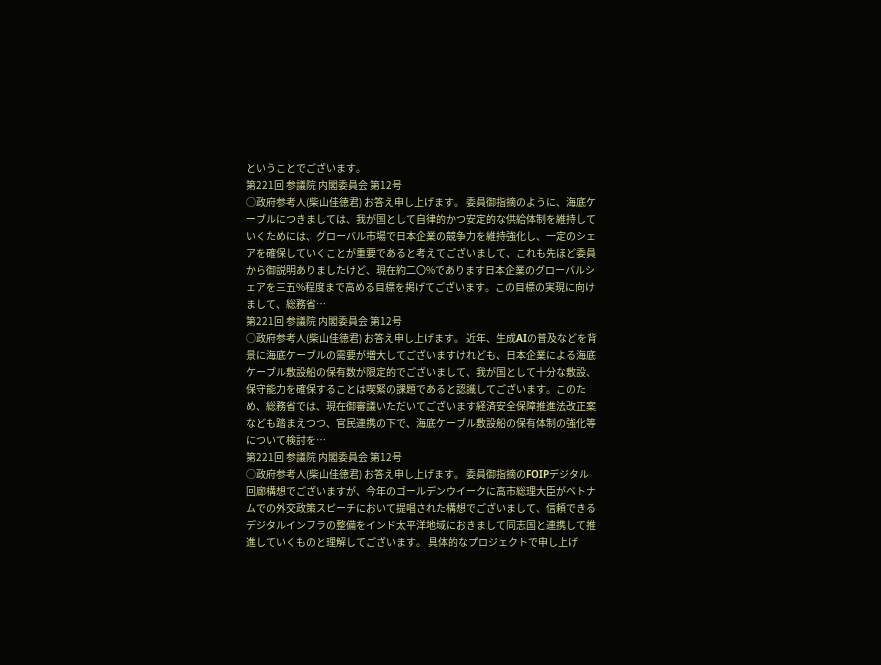ということでございます。
第221回 参議院 内閣委員会 第12号
○政府参考人(柴山佳徳君) お答え申し上げます。 委員御指摘のように、海底ケーブルにつきましては、我が国として自律的かつ安定的な供給体制を維持していくためには、グローバル市場で日本企業の競争力を維持強化し、一定のシェアを確保していくことが重要であると考えてございまして、これも先ほど委員から御説明ありましたけど、現在約二〇%であります日本企業のグローバルシェアを三五%程度まで高める目標を掲げてございます。この目標の実現に向けまして、総務省…
第221回 参議院 内閣委員会 第12号
○政府参考人(柴山佳徳君) お答え申し上げます。 近年、生成AIの普及などを背景に海底ケーブルの需要が増大してございますけれども、日本企業による海底ケーブル敷設船の保有数が限定的でございまして、我が国として十分な敷設、保守能力を確保することは喫緊の課題であると認識してございます。このため、総務省では、現在御審議いただいてございます経済安全保障推進法改正案なども踏まえつつ、官民連携の下で、海底ケーブル敷設船の保有体制の強化等について検討を…
第221回 参議院 内閣委員会 第12号
○政府参考人(柴山佳徳君) お答え申し上げます。 委員御指摘のFOIPデジタル回廊構想でございますが、今年のゴールデンウイークに高市総理大臣がベトナムでの外交政策スピーチにおいて提唱された構想でございまして、信頼できるデジタルインフラの整備をインド太平洋地域におきまして同志国と連携して推進していくものと理解してございます。 具体的なプロジェクトで申し上げ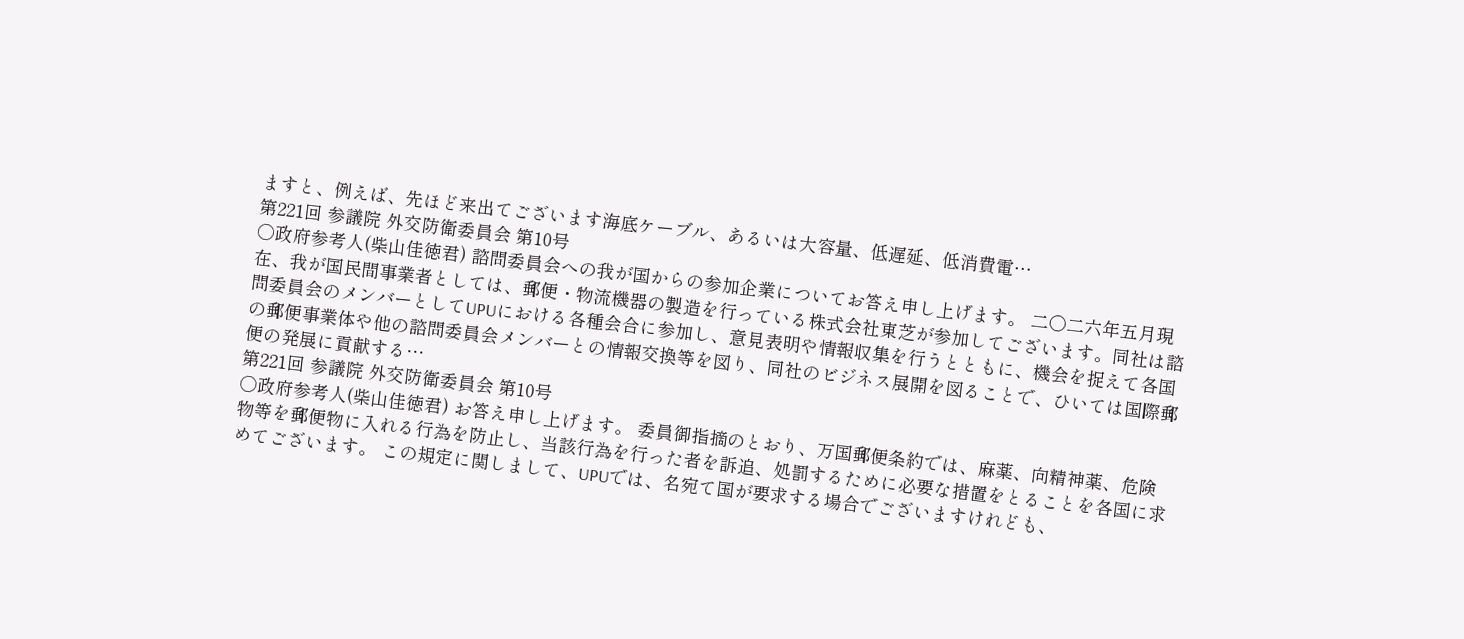ますと、例えば、先ほど来出てございます海底ケーブル、あるいは大容量、低遅延、低消費電…
第221回 参議院 外交防衛委員会 第10号
○政府参考人(柴山佳徳君) 諮問委員会への我が国からの参加企業についてお答え申し上げます。 二〇二六年五月現在、我が国民間事業者としては、郵便・物流機器の製造を行っている株式会社東芝が参加してございます。同社は諮問委員会のメンバーとしてUPUにおける各種会合に参加し、意見表明や情報収集を行うとともに、機会を捉えて各国の郵便事業体や他の諮問委員会メンバーとの情報交換等を図り、同社のビジネス展開を図ることで、ひいては国際郵便の発展に貢献する…
第221回 参議院 外交防衛委員会 第10号
○政府参考人(柴山佳徳君) お答え申し上げます。 委員御指摘のとおり、万国郵便条約では、麻薬、向精神薬、危険物等を郵便物に入れる行為を防止し、当該行為を行った者を訴追、処罰するために必要な措置をとることを各国に求めてございます。 この規定に関しまして、UPUでは、名宛て国が要求する場合でございますけれども、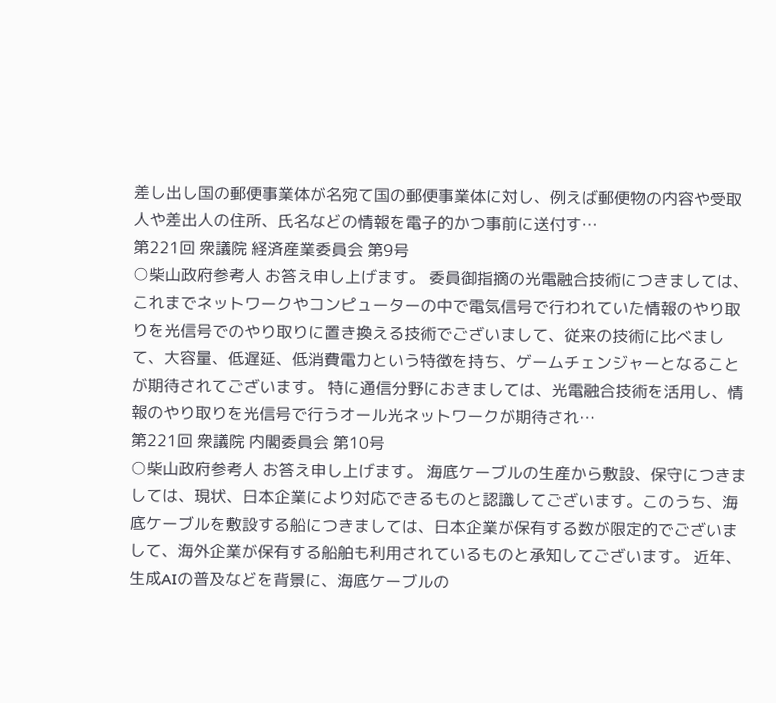差し出し国の郵便事業体が名宛て国の郵便事業体に対し、例えば郵便物の内容や受取人や差出人の住所、氏名などの情報を電子的かつ事前に送付す…
第221回 衆議院 経済産業委員会 第9号
○柴山政府参考人 お答え申し上げます。 委員御指摘の光電融合技術につきましては、これまでネットワークやコンピューターの中で電気信号で行われていた情報のやり取りを光信号でのやり取りに置き換える技術でございまして、従来の技術に比べまして、大容量、低遅延、低消費電力という特徴を持ち、ゲームチェンジャーとなることが期待されてございます。 特に通信分野におきましては、光電融合技術を活用し、情報のやり取りを光信号で行うオール光ネットワークが期待され…
第221回 衆議院 内閣委員会 第10号
○柴山政府参考人 お答え申し上げます。 海底ケーブルの生産から敷設、保守につきましては、現状、日本企業により対応できるものと認識してございます。このうち、海底ケーブルを敷設する船につきましては、日本企業が保有する数が限定的でございまして、海外企業が保有する船舶も利用されているものと承知してございます。 近年、生成AIの普及などを背景に、海底ケーブルの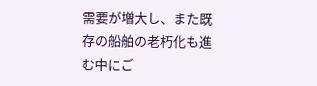需要が増大し、また既存の船舶の老朽化も進む中にご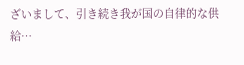ざいまして、引き続き我が国の自律的な供給…